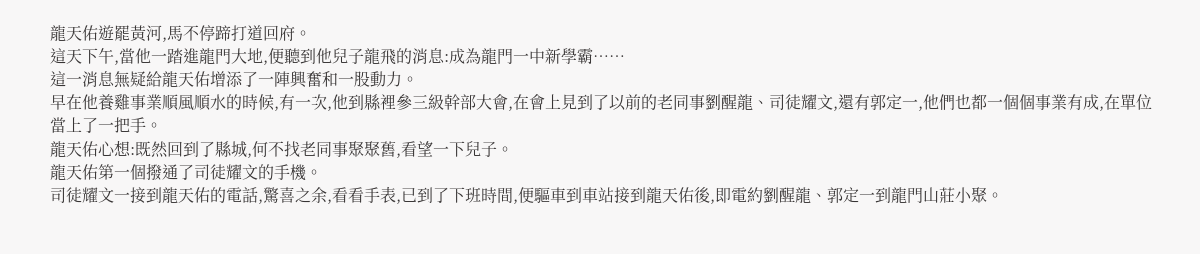龍天佑遊罷黃河,馬不停蹄打道回府。
這天下午,當他一踏進龍門大地,便聽到他兒子龍飛的消息:成為龍門一中新學霸……
這一消息無疑給龍天佑增添了一陣興奮和一股動力。
早在他養雞事業順風順水的時候,有一次,他到縣裡參三級幹部大會,在會上見到了以前的老同事劉醒龍、司徒耀文,還有郭定一,他們也都一個個事業有成,在單位當上了一把手。
龍天佑心想:既然回到了縣城,何不找老同事聚聚舊,看望一下兒子。
龍天佑第一個撥通了司徒耀文的手機。
司徒耀文一接到龍天佑的電話,驚喜之余,看看手表,已到了下班時間,便驅車到車站接到龍天佑後,即電約劉醒龍、郭定一到龍門山莊小聚。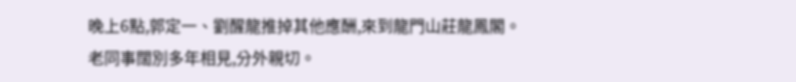晚上6點,郭定一、劉醒龍推掉其他應酬,來到龍門山莊龍鳳閣。
老同事闊別多年相見,分外親切。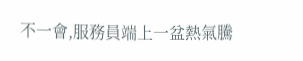不一會,服務員端上一盆熱氣騰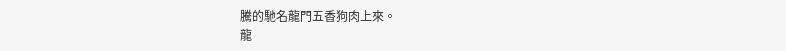騰的馳名龍門五香狗肉上來。
龍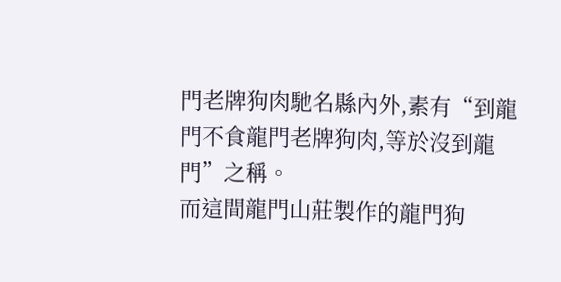門老牌狗肉馳名縣內外,素有“到龍門不食龍門老牌狗肉,等於沒到龍門”之稱。
而這間龍門山莊製作的龍門狗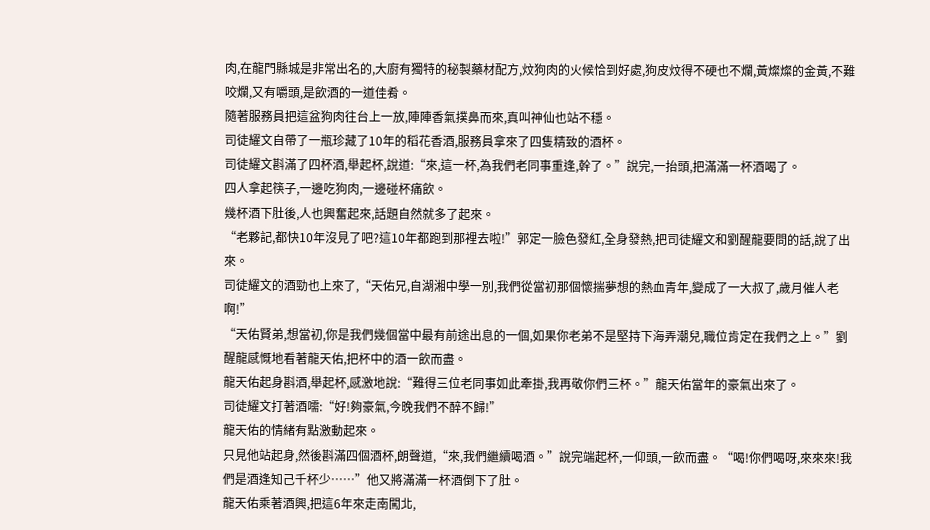肉,在龍門縣城是非常出名的,大廚有獨特的秘製藥材配方,炆狗肉的火候恰到好處,狗皮炆得不硬也不爛,黃燦燦的金黃,不難咬爛,又有嚼頭,是飲酒的一道佳肴。
隨著服務員把這盆狗肉往台上一放,陣陣香氣撲鼻而來,真叫神仙也站不穩。
司徒耀文自帶了一瓶珍藏了10年的稻花香酒,服務員拿來了四隻精致的酒杯。
司徒耀文斟滿了四杯酒,舉起杯,說道:“來,這一杯,為我們老同事重逢,幹了。”說完,一抬頭,把滿滿一杯酒喝了。
四人拿起筷子,一邊吃狗肉,一邊碰杯痛飲。
幾杯酒下肚後,人也興奮起來,話題自然就多了起來。
“老夥記,都快10年沒見了吧?這10年都跑到那裡去啦!”郭定一臉色發紅,全身發熱,把司徒耀文和劉醒龍要問的話,說了出來。
司徒耀文的酒勁也上來了,“天佑兄,自湖湘中學一別,我們從當初那個懷揣夢想的熱血青年,變成了一大叔了,歲月催人老啊!”
“天佑賢弟,想當初,你是我們幾個當中最有前途出息的一個,如果你老弟不是堅持下海弄潮兒,職位肯定在我們之上。”劉醒龍感慨地看著龍天佑,把杯中的酒一飲而盡。
龍天佑起身斟酒,舉起杯,感激地說:“難得三位老同事如此牽掛,我再敬你們三杯。”龍天佑當年的豪氣出來了。
司徒耀文打著酒嚅:“好!夠豪氣,今晚我們不醉不歸!”
龍天佑的情緒有點激動起來。
只見他站起身,然後斟滿四個酒杯,朗聲道,“來,我們繼續喝酒。”說完端起杯,一仰頭,一飲而盡。“喝!你們喝呀,來來來!我們是酒逢知己千杯少……”他又將滿滿一杯酒倒下了肚。
龍天佑乘著酒興,把這6年來走南闖北,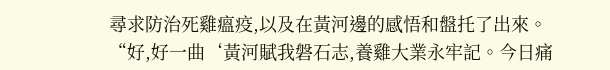尋求防治死雞瘟疫,以及在黃河邊的感悟和盤托了出來。
“好,好一曲‘黃河賦我磐石志,養雞大業永牢記。今日痛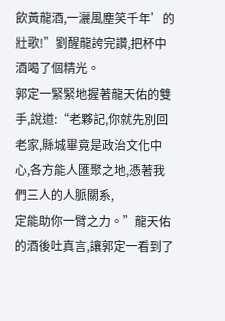飲黃龍酒,一灑風塵笑千年’的壯歌!”劉醒龍誇完讚,把杯中酒喝了個精光。
郭定一緊緊地握著龍天佑的雙手,說道:“老夥記,你就先別回老家,縣城畢竟是政治文化中心,各方能人匯聚之地,憑著我們三人的人脈關系,
定能助你一臂之力。”龍天佑的酒後吐真言,讓郭定一看到了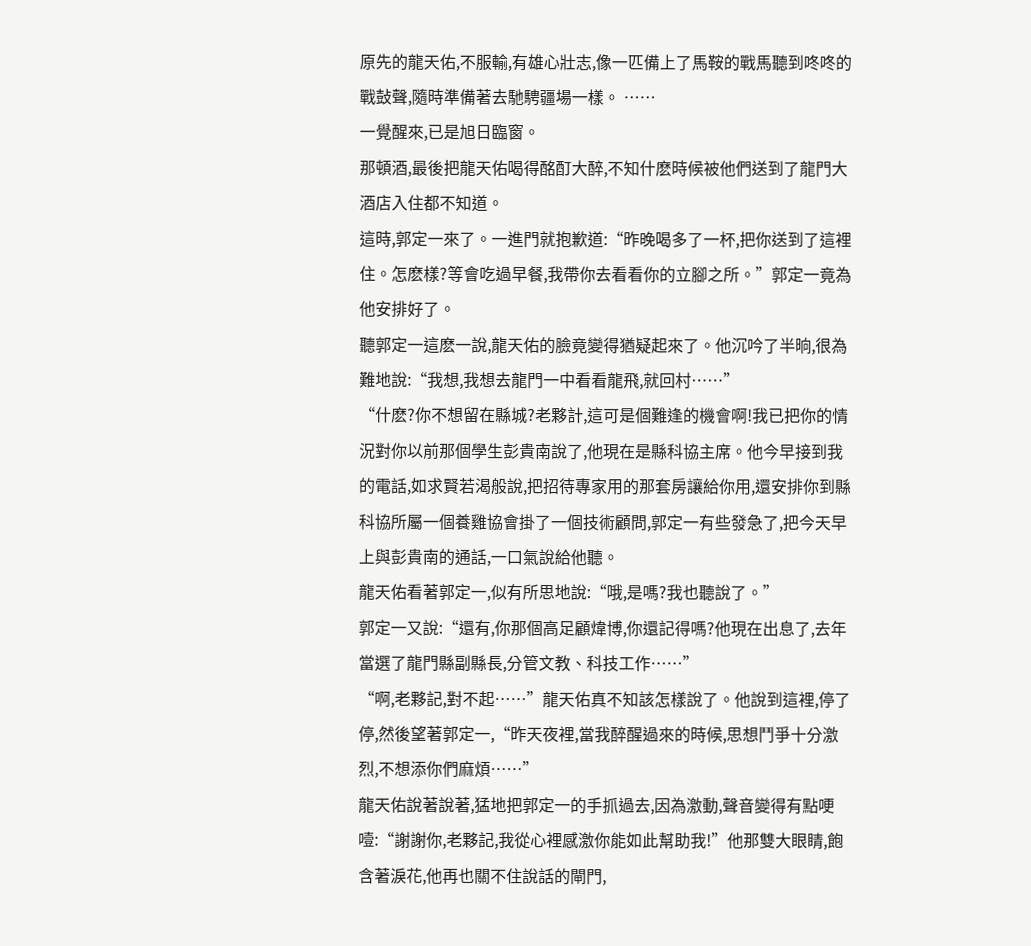原先的龍天佑,不服輸,有雄心壯志,像一匹備上了馬鞍的戰馬聽到咚咚的戰鼔聲,隨時準備著去馳騁疆場一樣。 ……
一覺醒來,已是旭日臨窗。
那頓酒,最後把龍天佑喝得酩酊大醉,不知什麽時候被他們送到了龍門大酒店入住都不知道。
這時,郭定一來了。一進門就抱歉道:“昨晚喝多了一杯,把你送到了這裡住。怎麽樣?等會吃過早餐,我帶你去看看你的立腳之所。”郭定一竟為他安排好了。
聽郭定一這麽一說,龍天佑的臉竟變得猶疑起來了。他沉吟了半晌,很為難地說:“我想,我想去龍門一中看看龍飛,就回村……”
“什麽?你不想留在縣城?老夥計,這可是個難逢的機會啊!我已把你的情況對你以前那個學生彭貴南說了,他現在是縣科協主席。他今早接到我的電話,如求賢若渴般說,把招待專家用的那套房讓給你用,還安排你到縣科協所屬一個養雞協會掛了一個技術顧問,郭定一有些發急了,把今天早上與彭貴南的通話,一口氣說給他聽。
龍天佑看著郭定一,似有所思地說:“哦,是嗎?我也聽說了。”
郭定一又說:“還有,你那個高足顧煒博,你還記得嗎?他現在出息了,去年當選了龍門縣副縣長,分管文教、科技工作……”
“啊,老夥記,對不起……”龍天佑真不知該怎樣說了。他說到這裡,停了停,然後望著郭定一,“昨天夜裡,當我醉醒過來的時候,思想鬥爭十分激烈,不想添你們麻煩……”
龍天佑說著說著,猛地把郭定一的手抓過去,因為激動,聲音變得有點哽噎:“謝謝你,老夥記,我從心裡感激你能如此幫助我!”他那雙大眼睛,飽含著淚花,他再也關不住說話的閘門,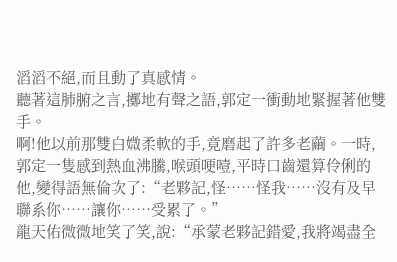滔滔不絕,而且動了真感情。
聽著這肺腑之言,擲地有聲之語,郭定一衝動地緊握著他雙手。
啊!他以前那雙白媺柔軟的手,竟磨起了許多老繭。一時,郭定一隻感到熱血沸騰,喉頭哽噎,平時口齒還算伶俐的他,變得語無倫次了:“老夥記,怪……怪我……沒有及早聯系你……讓你……受累了。”
龍天佑微微地笑了笑,說:“承蒙老夥記錯愛,我將竭盡全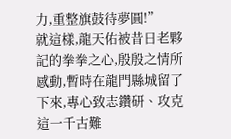力,重整旗鼓待夢圓!”
就這樣,龍天佑被昔日老夥記的拳拳之心,殷殷之情所感動,暫時在龍門縣城留了下來,專心致志鑽研、攻克這一千古難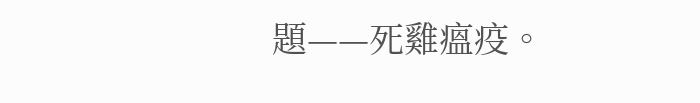題——死雞瘟疫。